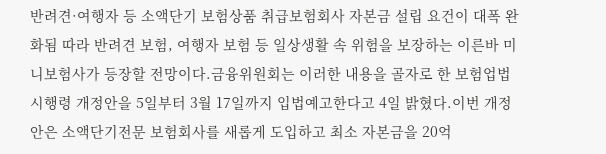반려견·여행자 등 소액단기 보험상품 취급보험회사 자본금 설립 요건이 대폭 완화됨 따라 반려견 보험, 여행자 보험 등 일상생활 속 위험을 보장하는 이른바 미니보험사가 등장할 전망이다.금융위원회는 이러한 내용을 골자로 한 보험업법 시행령 개정안을 5일부터 3월 17일까지 입법예고한다고 4일 밝혔다.이번 개정안은 소액단기전문 보험회사를 새롭게 도입하고 최소 자본금을 20억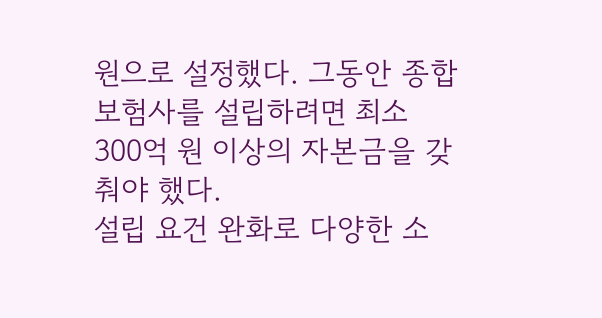원으로 설정했다. 그동안 종합보험사를 설립하려면 최소 300억 원 이상의 자본금을 갖춰야 했다.
설립 요건 완화로 다양한 소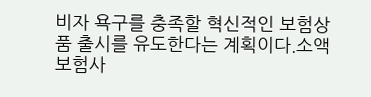비자 욕구를 충족할 혁신적인 보험상품 출시를 유도한다는 계획이다.소액보험사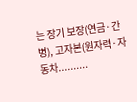는 장기 보장(연금·간병), 고자본(원자력·자동차..........